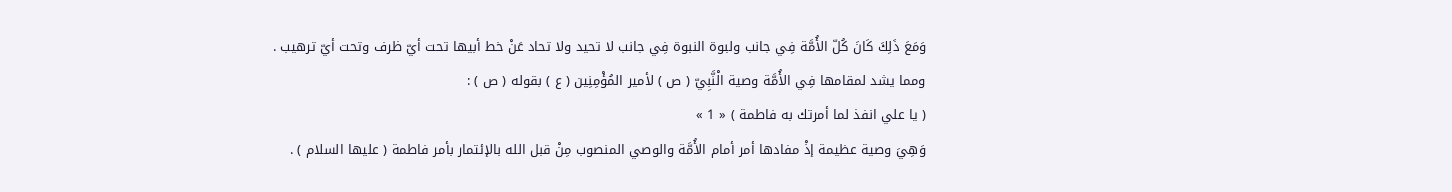وَمَعَ ذَلِكَ كَانَ كُلّ الأُمَّة فِي جانب ولبوة النبوة فِي جانب لا تحيد ولا تحاد عَنْ خط أبيها تحت أيّ ظرف وتحت أيّ ترهيب .
ومما يشد لمقامها فِي الأُمَّة وصية الْنَّبِيّ ( ص ) لأمير المُؤْمِنِين ( ع ) بقوله ( ص ) :
( يا علي انفذ لما أمرتك به فاطمة ) « 1 »
وَهِيَ وصية عظيمة إذْ مفادها أمر أمام الأُمَّة والوصي المنصوب مِنْ قبل الله بالإئتمار بأمر فاطمة ( عليها السلام ) .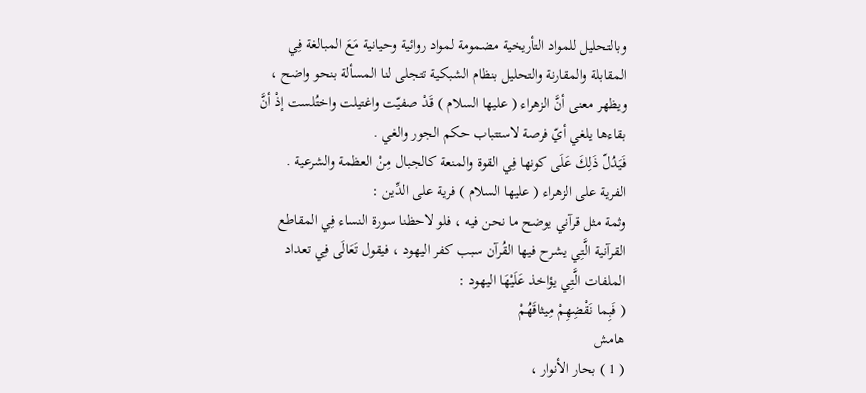وبالتحليل للمواد التأريخية مضمومة لمواد روائية وحيانية مَعَ المبالغة فِي المقابلة والمقارنة والتحليل بنظام الشبكية تتجلى لنا المسألة بنحو واضح ، ويظهر معنى أنَّ الزهراء ( عليها السلام ) قَدْ صفيّت واغتيلت واختُلست إذْ أنَّ بقاءها يلغي أيّ فرصة لاستتباب حكم الجور والغي .
فَيَدُلّ ذَلِكَ عَلَى كونها فِي القوة والمنعة كالجبال مِنْ العظمة والشرعية .
الفرية على الزهراء ( عليها السلام ) فرية على الدِّين :
وثمة مثل قرآني يوضح ما نحن فيه ، فلو لاحظنا سورة النساء فِي المقاطع القرآنية الَّتِي يشرح فيها القُرآن سبب كفر اليهود ، فيقول تَعَالَى فِي تعداد الملفات الَّتِي يؤاخذ عَلَيْهَا اليهود :
( فَبِما نَقْضِهِمْ مِيثاقَهُمْ
هامش
( 1 ) بحار الأنوار ،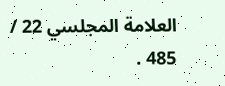العلامة المجلسي 22 / 485 .